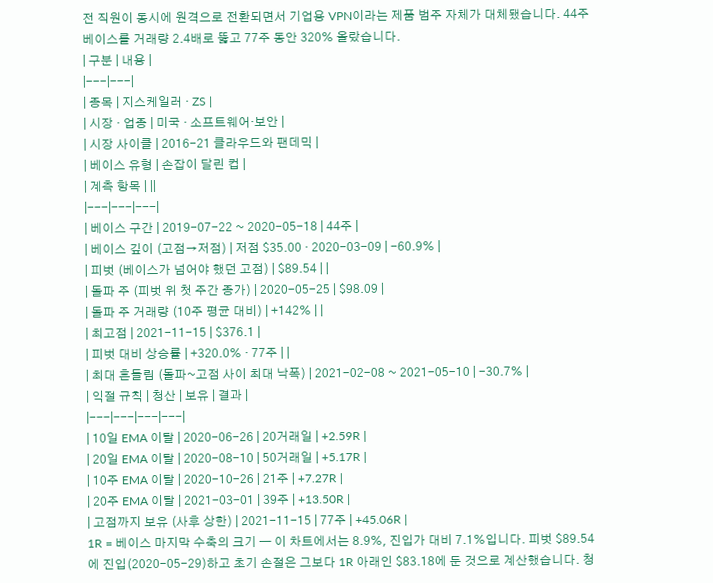전 직원이 동시에 원격으로 전환되면서 기업용 VPN이라는 제품 범주 자체가 대체됐습니다. 44주 베이스를 거래량 2.4배로 뚫고 77주 동안 320% 올랐습니다.
| 구분 | 내용 |
|---|---|
| 종목 | 지스케일러 · ZS |
| 시장 · 업종 | 미국 · 소프트웨어·보안 |
| 시장 사이클 | 2016-21 클라우드와 팬데믹 |
| 베이스 유형 | 손잡이 달린 컵 |
| 계측 항목 | ||
|---|---|---|
| 베이스 구간 | 2019-07-22 ~ 2020-05-18 | 44주 |
| 베이스 깊이 (고점→저점) | 저점 $35.00 · 2020-03-09 | -60.9% |
| 피벗 (베이스가 넘어야 했던 고점) | $89.54 | |
| 돌파 주 (피벗 위 첫 주간 종가) | 2020-05-25 | $98.09 |
| 돌파 주 거래량 (10주 평균 대비) | +142% | |
| 최고점 | 2021-11-15 | $376.1 |
| 피벗 대비 상승률 | +320.0% · 77주 | |
| 최대 흔들림 (돌파~고점 사이 최대 낙폭) | 2021-02-08 ~ 2021-05-10 | -30.7% |
| 익절 규칙 | 청산 | 보유 | 결과 |
|---|---|---|---|
| 10일 EMA 이탈 | 2020-06-26 | 20거래일 | +2.59R |
| 20일 EMA 이탈 | 2020-08-10 | 50거래일 | +5.17R |
| 10주 EMA 이탈 | 2020-10-26 | 21주 | +7.27R |
| 20주 EMA 이탈 | 2021-03-01 | 39주 | +13.50R |
| 고점까지 보유 (사후 상한) | 2021-11-15 | 77주 | +45.06R |
1R = 베이스 마지막 수축의 크기 — 이 차트에서는 8.9%, 진입가 대비 7.1%입니다. 피벗 $89.54에 진입(2020-05-29)하고 초기 손절은 그보다 1R 아래인 $83.18에 둔 것으로 계산했습니다. 청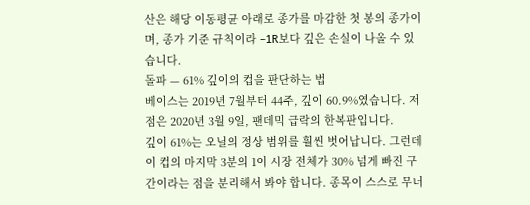산은 해당 이동평균 아래로 종가를 마감한 첫 봉의 종가이며, 종가 기준 규칙이라 −1R보다 깊은 손실이 나올 수 있습니다.
돌파 — 61% 깊이의 컵을 판단하는 법
베이스는 2019년 7월부터 44주, 깊이 60.9%였습니다. 저점은 2020년 3월 9일, 팬데믹 급락의 한복판입니다.
깊이 61%는 오닐의 정상 범위를 훨씬 벗어납니다. 그런데 이 컵의 마지막 3분의 1이 시장 전체가 30% 넘게 빠진 구간이라는 점을 분리해서 봐야 합니다. 종목이 스스로 무너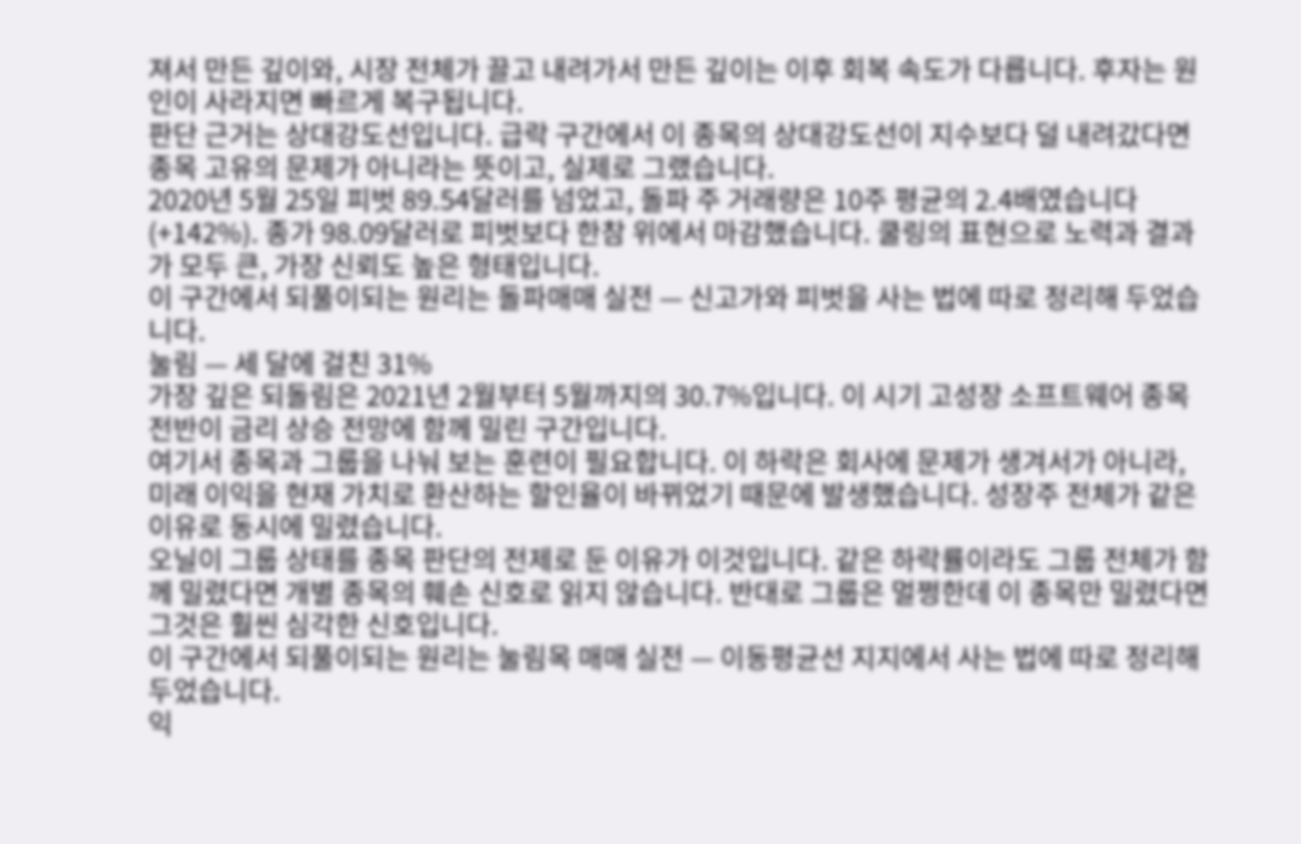져서 만든 깊이와, 시장 전체가 끌고 내려가서 만든 깊이는 이후 회복 속도가 다릅니다. 후자는 원인이 사라지면 빠르게 복구됩니다.
판단 근거는 상대강도선입니다. 급락 구간에서 이 종목의 상대강도선이 지수보다 덜 내려갔다면 종목 고유의 문제가 아니라는 뜻이고, 실제로 그랬습니다.
2020년 5월 25일 피벗 89.54달러를 넘었고, 돌파 주 거래량은 10주 평균의 2.4배였습니다(+142%). 종가 98.09달러로 피벗보다 한참 위에서 마감했습니다. 쿨링의 표현으로 노력과 결과가 모두 큰, 가장 신뢰도 높은 형태입니다.
이 구간에서 되풀이되는 원리는 돌파매매 실전 — 신고가와 피벗을 사는 법에 따로 정리해 두었습니다.
눌림 — 세 달에 걸친 31%
가장 깊은 되돌림은 2021년 2월부터 5월까지의 30.7%입니다. 이 시기 고성장 소프트웨어 종목 전반이 금리 상승 전망에 함께 밀린 구간입니다.
여기서 종목과 그룹을 나눠 보는 훈련이 필요합니다. 이 하락은 회사에 문제가 생겨서가 아니라, 미래 이익을 현재 가치로 환산하는 할인율이 바뀌었기 때문에 발생했습니다. 성장주 전체가 같은 이유로 동시에 밀렸습니다.
오닐이 그룹 상태를 종목 판단의 전제로 둔 이유가 이것입니다. 같은 하락률이라도 그룹 전체가 함께 밀렸다면 개별 종목의 훼손 신호로 읽지 않습니다. 반대로 그룹은 멀쩡한데 이 종목만 밀렸다면 그것은 훨씬 심각한 신호입니다.
이 구간에서 되풀이되는 원리는 눌림목 매매 실전 — 이동평균선 지지에서 사는 법에 따로 정리해 두었습니다.
익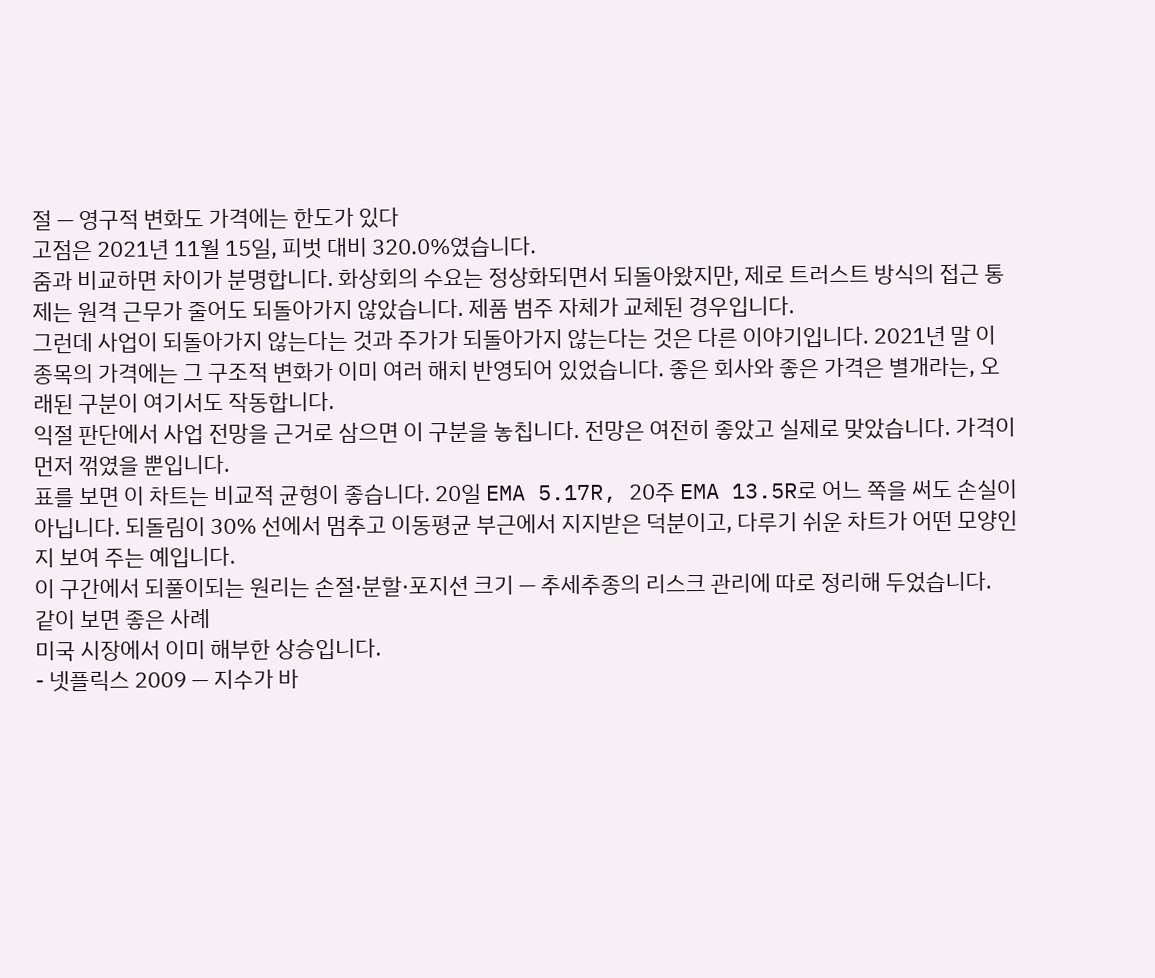절 — 영구적 변화도 가격에는 한도가 있다
고점은 2021년 11월 15일, 피벗 대비 320.0%였습니다.
줌과 비교하면 차이가 분명합니다. 화상회의 수요는 정상화되면서 되돌아왔지만, 제로 트러스트 방식의 접근 통제는 원격 근무가 줄어도 되돌아가지 않았습니다. 제품 범주 자체가 교체된 경우입니다.
그런데 사업이 되돌아가지 않는다는 것과 주가가 되돌아가지 않는다는 것은 다른 이야기입니다. 2021년 말 이 종목의 가격에는 그 구조적 변화가 이미 여러 해치 반영되어 있었습니다. 좋은 회사와 좋은 가격은 별개라는, 오래된 구분이 여기서도 작동합니다.
익절 판단에서 사업 전망을 근거로 삼으면 이 구분을 놓칩니다. 전망은 여전히 좋았고 실제로 맞았습니다. 가격이 먼저 꺾였을 뿐입니다.
표를 보면 이 차트는 비교적 균형이 좋습니다. 20일 EMA 5.17R, 20주 EMA 13.5R로 어느 쪽을 써도 손실이 아닙니다. 되돌림이 30% 선에서 멈추고 이동평균 부근에서 지지받은 덕분이고, 다루기 쉬운 차트가 어떤 모양인지 보여 주는 예입니다.
이 구간에서 되풀이되는 원리는 손절·분할·포지션 크기 — 추세추종의 리스크 관리에 따로 정리해 두었습니다.
같이 보면 좋은 사례
미국 시장에서 이미 해부한 상승입니다.
- 넷플릭스 2009 — 지수가 바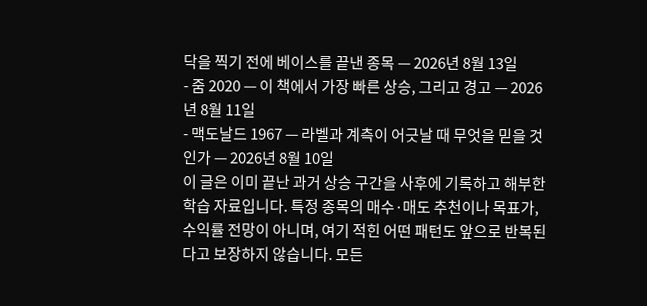닥을 찍기 전에 베이스를 끝낸 종목 — 2026년 8월 13일
- 줌 2020 — 이 책에서 가장 빠른 상승, 그리고 경고 — 2026년 8월 11일
- 맥도날드 1967 — 라벨과 계측이 어긋날 때 무엇을 믿을 것인가 — 2026년 8월 10일
이 글은 이미 끝난 과거 상승 구간을 사후에 기록하고 해부한 학습 자료입니다. 특정 종목의 매수·매도 추천이나 목표가, 수익률 전망이 아니며, 여기 적힌 어떤 패턴도 앞으로 반복된다고 보장하지 않습니다. 모든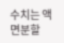수치는 액면분할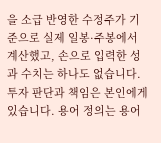을 소급 반영한 수정주가 기준으로 실제 일봉·주봉에서 계산했고, 손으로 입력한 성과 수치는 하나도 없습니다. 투자 판단과 책임은 본인에게 있습니다. 용어 정의는 용어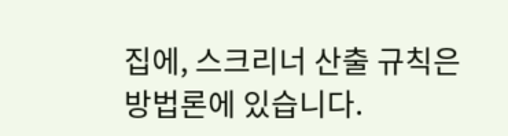집에, 스크리너 산출 규칙은 방법론에 있습니다.